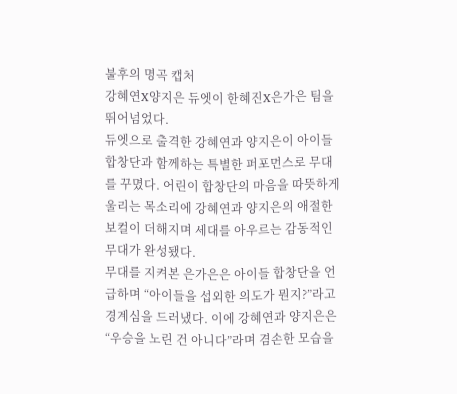불후의 명곡 캡처
강혜연X양지은 듀엣이 한혜진X은가은 팀을 뛰어넘었다.
듀엣으로 출격한 강혜연과 양지은이 아이들 합창단과 함께하는 특별한 퍼포먼스로 무대를 꾸몄다. 어린이 합창단의 마음을 따뜻하게 울리는 목소리에 강혜연과 양지은의 애절한 보컬이 더해지며 세대를 아우르는 감동적인 무대가 완성됐다.
무대를 지켜본 은가은은 아이들 합창단을 언급하며 “아이들을 섭외한 의도가 뭔지?”라고 경계심을 드러냈다. 이에 강혜연과 양지은은 “우승을 노린 건 아니다”라며 겸손한 모습을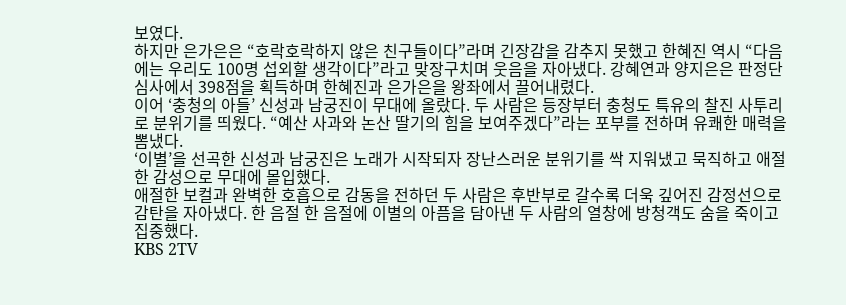보였다.
하지만 은가은은 “호락호락하지 않은 친구들이다”라며 긴장감을 감추지 못했고 한혜진 역시 “다음에는 우리도 100명 섭외할 생각이다”라고 맞장구치며 웃음을 자아냈다. 강혜연과 양지은은 판정단 심사에서 398점을 획득하며 한혜진과 은가은을 왕좌에서 끌어내렸다.
이어 ‘충청의 아들’ 신성과 남궁진이 무대에 올랐다. 두 사람은 등장부터 충청도 특유의 찰진 사투리로 분위기를 띄웠다. “예산 사과와 논산 딸기의 힘을 보여주겠다”라는 포부를 전하며 유쾌한 매력을 뽐냈다.
‘이별’을 선곡한 신성과 남궁진은 노래가 시작되자 장난스러운 분위기를 싹 지워냈고 묵직하고 애절한 감성으로 무대에 몰입했다.
애절한 보컬과 완벽한 호흡으로 감동을 전하던 두 사람은 후반부로 갈수록 더욱 깊어진 감정선으로 감탄을 자아냈다. 한 음절 한 음절에 이별의 아픔을 담아낸 두 사람의 열창에 방청객도 숨을 죽이고 집중했다.
KBS 2TV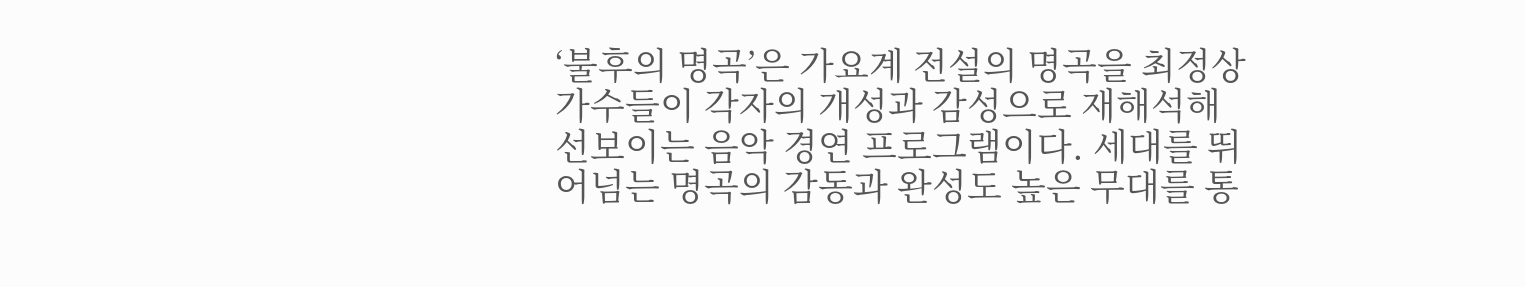‘불후의 명곡’은 가요계 전설의 명곡을 최정상 가수들이 각자의 개성과 감성으로 재해석해 선보이는 음악 경연 프로그램이다. 세대를 뛰어넘는 명곡의 감동과 완성도 높은 무대를 통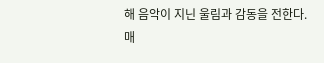해 음악이 지닌 울림과 감동을 전한다.
매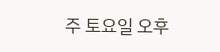주 토요일 오후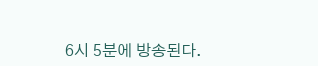6시 5분에 방송된다.